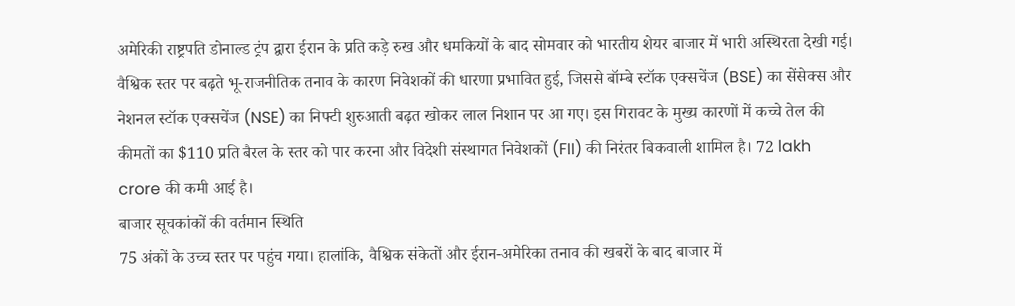अमेरिकी राष्ट्रपति डोनाल्ड ट्रंप द्वारा ईरान के प्रति कड़े रुख और धमकियों के बाद सोमवार को भारतीय शेयर बाजार में भारी अस्थिरता देखी गई। वैश्विक स्तर पर बढ़ते भू-राजनीतिक तनाव के कारण निवेशकों की धारणा प्रभावित हुई, जिससे बॉम्बे स्टॉक एक्सचेंज (BSE) का सेंसेक्स और नेशनल स्टॉक एक्सचेंज (NSE) का निफ्टी शुरुआती बढ़त खोकर लाल निशान पर आ गए। इस गिरावट के मुख्य कारणों में कच्चे तेल की कीमतों का $110 प्रति बैरल के स्तर को पार करना और विदेशी संस्थागत निवेशकों (FII) की निरंतर बिकवाली शामिल है। 72 lakh crore की कमी आई है।
बाजार सूचकांकों की वर्तमान स्थिति
75 अंकों के उच्च स्तर पर पहुंच गया। हालांकि, वैश्विक संकेतों और ईरान-अमेरिका तनाव की खबरों के बाद बाजार में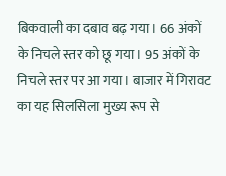बिकवाली का दबाव बढ़ गया। 66 अंकों के निचले स्तर को छू गया। 95 अंकों के निचले स्तर पर आ गया। बाजार में गिरावट का यह सिलसिला मुख्य रूप से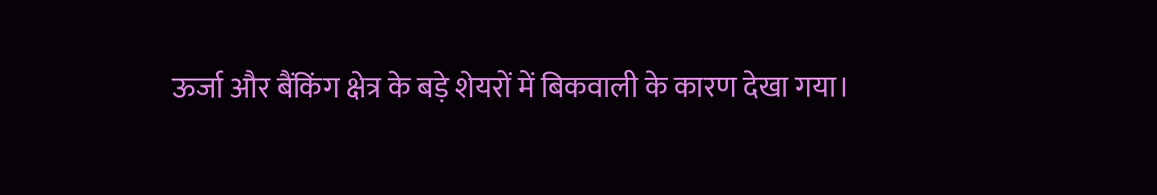ऊर्जा और बैंकिंग क्षेत्र के बड़े शेयरों में बिकवाली के कारण देखा गया।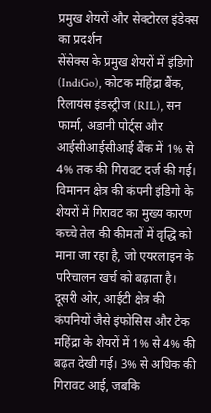प्रमुख शेयरों और सेक्टोरल इंडेक्स का प्रदर्शन
सेंसेक्स के प्रमुख शेयरों में इंडिगो (IndiGo), कोटक महिंद्रा बैंक, रिलायंस इंडस्ट्रीज (RIL), सन फार्मा, अडानी पोर्ट्स और आईसीआईसीआई बैंक में 1% से 4% तक की गिरावट दर्ज की गई। विमानन क्षेत्र की कंपनी इंडिगो के शेयरों में गिरावट का मुख्य कारण कच्चे तेल की कीमतों में वृद्धि को माना जा रहा है, जो एयरलाइन के परिचालन खर्च को बढ़ाता है। दूसरी ओर, आईटी क्षेत्र की कंपनियों जैसे इंफोसिस और टेक महिंद्रा के शेयरों में 1% से 4% की बढ़त देखी गई। 3% से अधिक की गिरावट आई, जबकि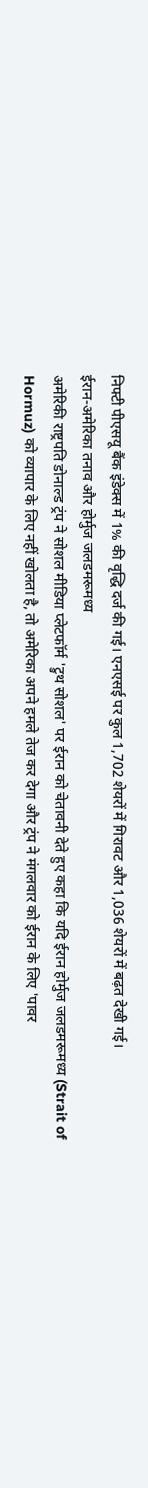निफ्टी पीएसयू बैंक इंडेक्स में 1% की वृद्धि दर्ज की गई। एनएसई पर कुल 1,702 शेयरों में गिरावट और 1,036 शेयरों में बढ़त देखी गई।
ईरान-अमेरिका तनाव और होर्मुज जलडमरूमध्य
अमेरिकी राष्ट्रपति डोनाल्ड ट्रंप ने सोशल मीडिया प्लेटफॉर्म 'ट्रुथ सोशल' पर ईरान को चेतावनी देते हुए कहा कि यदि ईरान होर्मुज जलडमरूमध्य (Strait of Hormuz) को व्यापार के लिए नहीं खोलता है, तो अमेरिका अपने हमले तेज कर देगा और ट्रंप ने मंगलवार को ईरान के लिए 'पावर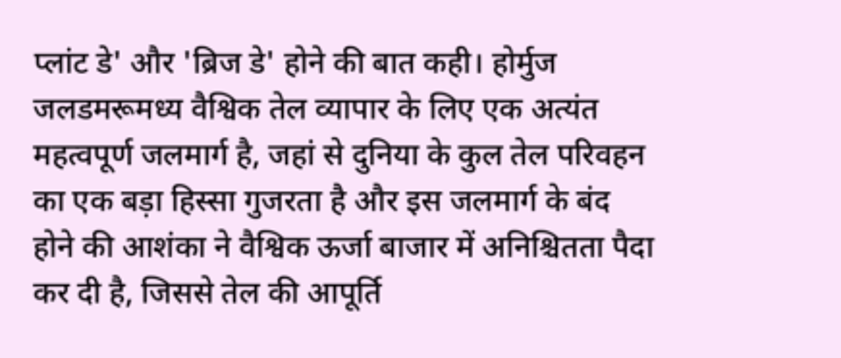प्लांट डे' और 'ब्रिज डे' होने की बात कही। होर्मुज जलडमरूमध्य वैश्विक तेल व्यापार के लिए एक अत्यंत महत्वपूर्ण जलमार्ग है, जहां से दुनिया के कुल तेल परिवहन का एक बड़ा हिस्सा गुजरता है और इस जलमार्ग के बंद होने की आशंका ने वैश्विक ऊर्जा बाजार में अनिश्चितता पैदा कर दी है, जिससे तेल की आपूर्ति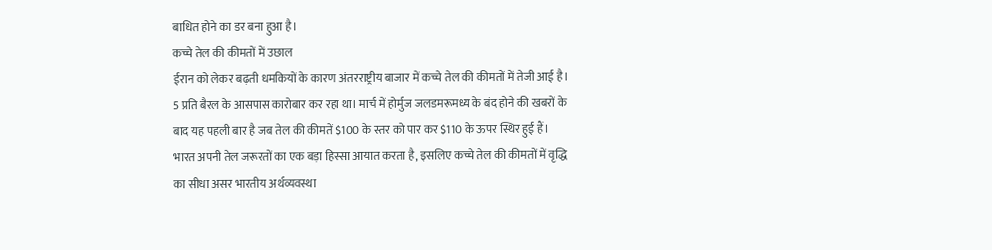बाधित होने का डर बना हुआ है।
कच्चे तेल की कीमतों में उछाल
ईरान को लेकर बढ़ती धमकियों के कारण अंतरराष्ट्रीय बाजार में कच्चे तेल की कीमतों में तेजी आई है। 5 प्रति बैरल के आसपास कारोबार कर रहा था। मार्च में होर्मुज जलडमरूमध्य के बंद होने की खबरों के बाद यह पहली बार है जब तेल की कीमतें $100 के स्तर को पार कर $110 के ऊपर स्थिर हुई हैं। भारत अपनी तेल जरूरतों का एक बड़ा हिस्सा आयात करता है, इसलिए कच्चे तेल की कीमतों में वृद्धि का सीधा असर भारतीय अर्थव्यवस्था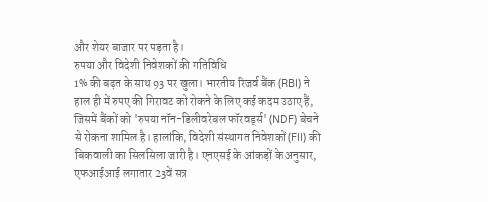और शेयर बाजार पर पड़ता है।
रुपया और विदेशी निवेशकों की गतिविधि
1% की बढ़त के साथ 93 पर खुला। भारतीय रिजर्व बैंक (RBI) ने हाल ही में रुपए की गिरावट को रोकने के लिए कई कदम उठाए हैं, जिसमें बैंकों को 'रुपया नॉन-डिलीवरेबल फॉरवर्ड्स' (NDF) बेचने से रोकना शामिल है। हालांकि, विदेशी संस्थागत निवेशकों (FII) की बिकवाली का सिलसिला जारी है। एनएसई के आंकड़ों के अनुसार, एफआईआई लगातार 23वें सत्र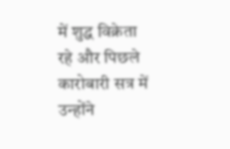में शुद्ध विक्रेता रहे और पिछले कारोबारी सत्र में उन्होंने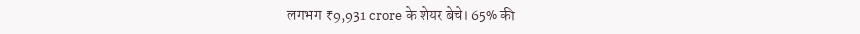लगभग ₹9,931 crore के शेयर बेचे। 65% की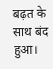बढ़त के साथ बंद हुआ।